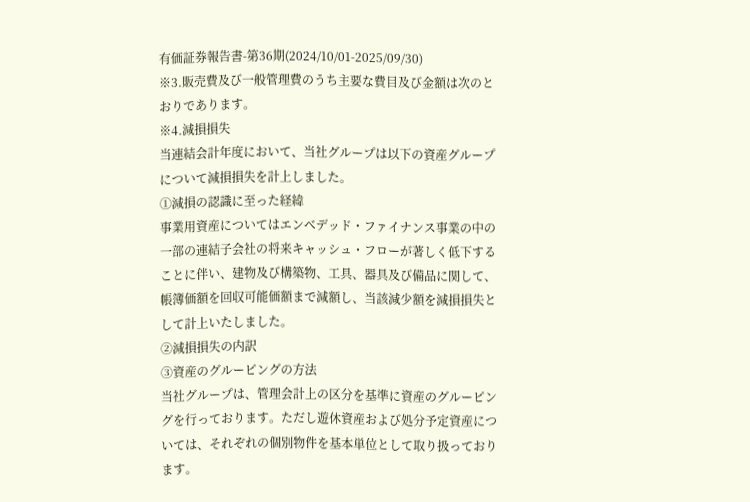有価証券報告書-第36期(2024/10/01-2025/09/30)
※3.販売費及び一般管理費のうち主要な費目及び金額は次のとおりであります。
※4.減損損失
当連結会計年度において、当社グループは以下の資産グループについて減損損失を計上しました。
①減損の認識に至った経緯
事業用資産についてはエンベデッド・ファイナンス事業の中の一部の連結子会社の将来キャッシュ・フローが著しく低下することに伴い、建物及び構築物、工具、器具及び備品に関して、帳簿価額を回収可能価額まで減額し、当該減少額を減損損失として計上いたしました。
②減損損失の内訳
③資産のグルーピングの方法
当社グループは、管理会計上の区分を基準に資産のグルーピングを行っております。ただし遊休資産および処分予定資産については、それぞれの個別物件を基本単位として取り扱っております。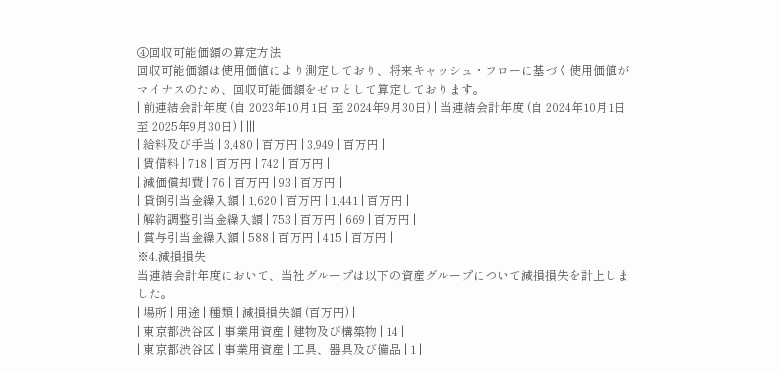④回収可能価額の算定方法
回収可能価額は使用価値により測定しており、将来キャッシュ・フローに基づく使用価値がマイナスのため、回収可能価額をゼロとして算定しております。
| 前連結会計年度 (自 2023年10月1日 至 2024年9月30日) | 当連結会計年度 (自 2024年10月1日 至 2025年9月30日) | |||
| 給料及び手当 | 3,480 | 百万円 | 3,949 | 百万円 |
| 賃借料 | 718 | 百万円 | 742 | 百万円 |
| 減価償却費 | 76 | 百万円 | 93 | 百万円 |
| 貸倒引当金繰入額 | 1,620 | 百万円 | 1,441 | 百万円 |
| 解約調整引当金繰入額 | 753 | 百万円 | 669 | 百万円 |
| 賞与引当金繰入額 | 588 | 百万円 | 415 | 百万円 |
※4.減損損失
当連結会計年度において、当社グループは以下の資産グループについて減損損失を計上しました。
| 場所 | 用途 | 種類 | 減損損失額 (百万円) |
| 東京都渋谷区 | 事業用資産 | 建物及び構築物 | 14 |
| 東京都渋谷区 | 事業用資産 | 工具、器具及び備品 | 1 |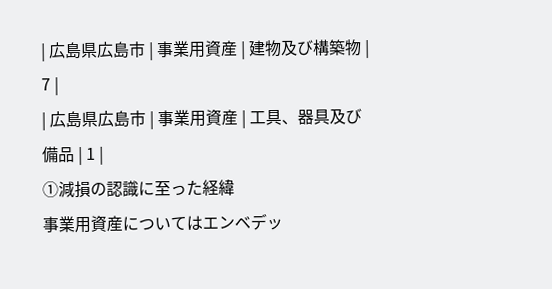| 広島県広島市 | 事業用資産 | 建物及び構築物 | 7 |
| 広島県広島市 | 事業用資産 | 工具、器具及び備品 | 1 |
①減損の認識に至った経緯
事業用資産についてはエンベデッ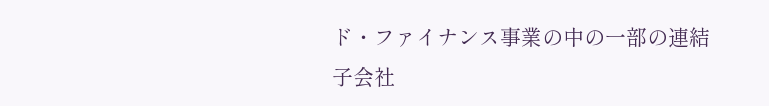ド・ファイナンス事業の中の一部の連結子会社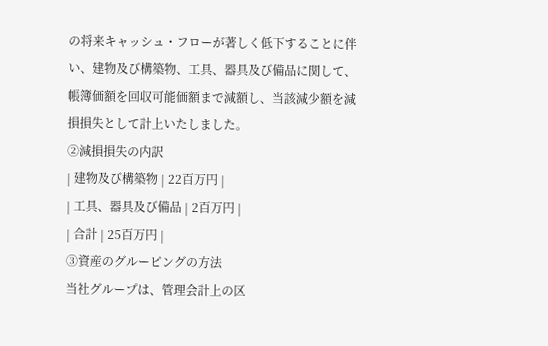の将来キャッシュ・フローが著しく低下することに伴い、建物及び構築物、工具、器具及び備品に関して、帳簿価額を回収可能価額まで減額し、当該減少額を減損損失として計上いたしました。
②減損損失の内訳
| 建物及び構築物 | 22百万円 |
| 工具、器具及び備品 | 2百万円 |
| 合計 | 25百万円 |
③資産のグルーピングの方法
当社グループは、管理会計上の区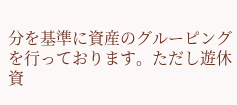分を基準に資産のグルーピングを行っております。ただし遊休資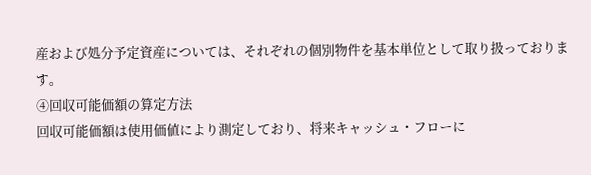産および処分予定資産については、それぞれの個別物件を基本単位として取り扱っております。
④回収可能価額の算定方法
回収可能価額は使用価値により測定しており、将来キャッシュ・フローに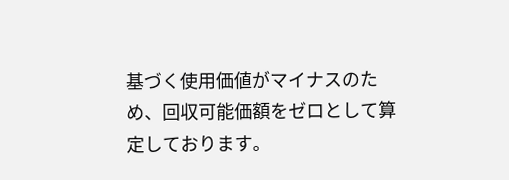基づく使用価値がマイナスのため、回収可能価額をゼロとして算定しております。